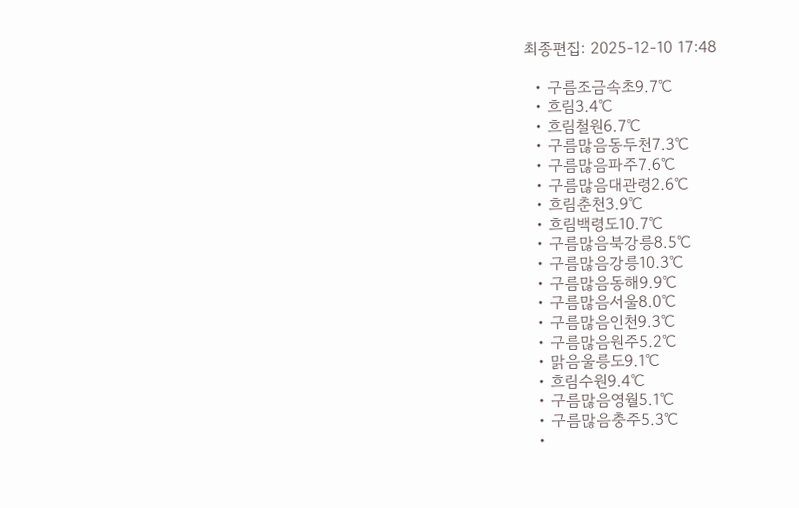최종편집: 2025-12-10 17:48

  • 구름조금속초9.7℃
  • 흐림3.4℃
  • 흐림철원6.7℃
  • 구름많음동두천7.3℃
  • 구름많음파주7.6℃
  • 구름많음대관령2.6℃
  • 흐림춘천3.9℃
  • 흐림백령도10.7℃
  • 구름많음북강릉8.5℃
  • 구름많음강릉10.3℃
  • 구름많음동해9.9℃
  • 구름많음서울8.0℃
  • 구름많음인천9.3℃
  • 구름많음원주5.2℃
  • 맑음울릉도9.1℃
  • 흐림수원9.4℃
  • 구름많음영월5.1℃
  • 구름많음충주5.3℃
  •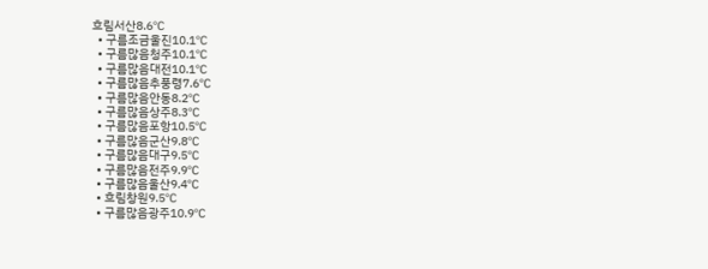흐림서산8.6℃
  • 구름조금울진10.1℃
  • 구름많음청주10.1℃
  • 구름많음대전10.1℃
  • 구름많음추풍령7.6℃
  • 구름많음안동8.2℃
  • 구름많음상주8.3℃
  • 구름많음포항10.5℃
  • 구름많음군산9.8℃
  • 구름많음대구9.5℃
  • 구름많음전주9.9℃
  • 구름많음울산9.4℃
  • 흐림창원9.5℃
  • 구름많음광주10.9℃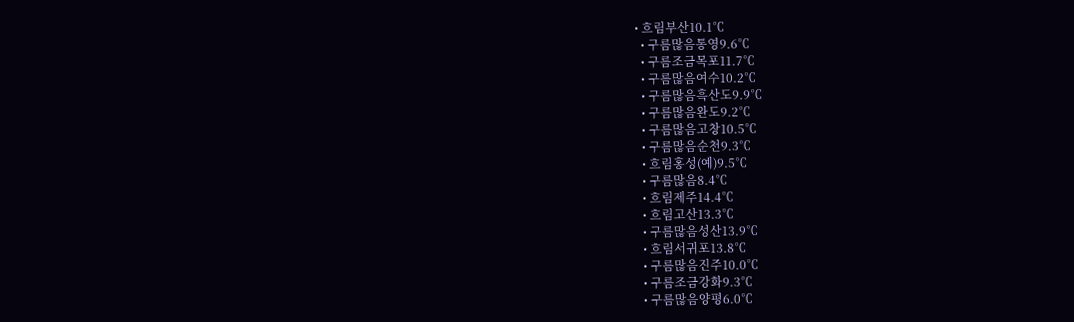• 흐림부산10.1℃
  • 구름많음통영9.6℃
  • 구름조금목포11.7℃
  • 구름많음여수10.2℃
  • 구름많음흑산도9.9℃
  • 구름많음완도9.2℃
  • 구름많음고창10.5℃
  • 구름많음순천9.3℃
  • 흐림홍성(예)9.5℃
  • 구름많음8.4℃
  • 흐림제주14.4℃
  • 흐림고산13.3℃
  • 구름많음성산13.9℃
  • 흐림서귀포13.8℃
  • 구름많음진주10.0℃
  • 구름조금강화9.3℃
  • 구름많음양평6.0℃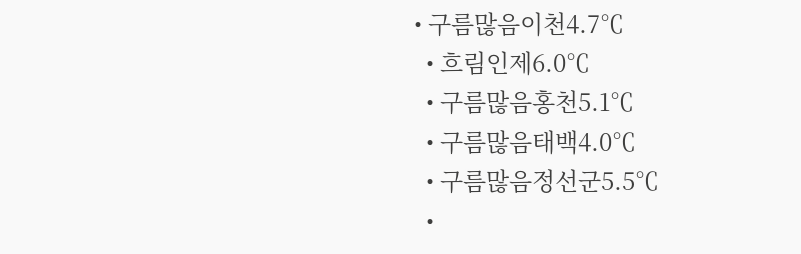• 구름많음이천4.7℃
  • 흐림인제6.0℃
  • 구름많음홍천5.1℃
  • 구름많음태백4.0℃
  • 구름많음정선군5.5℃
  •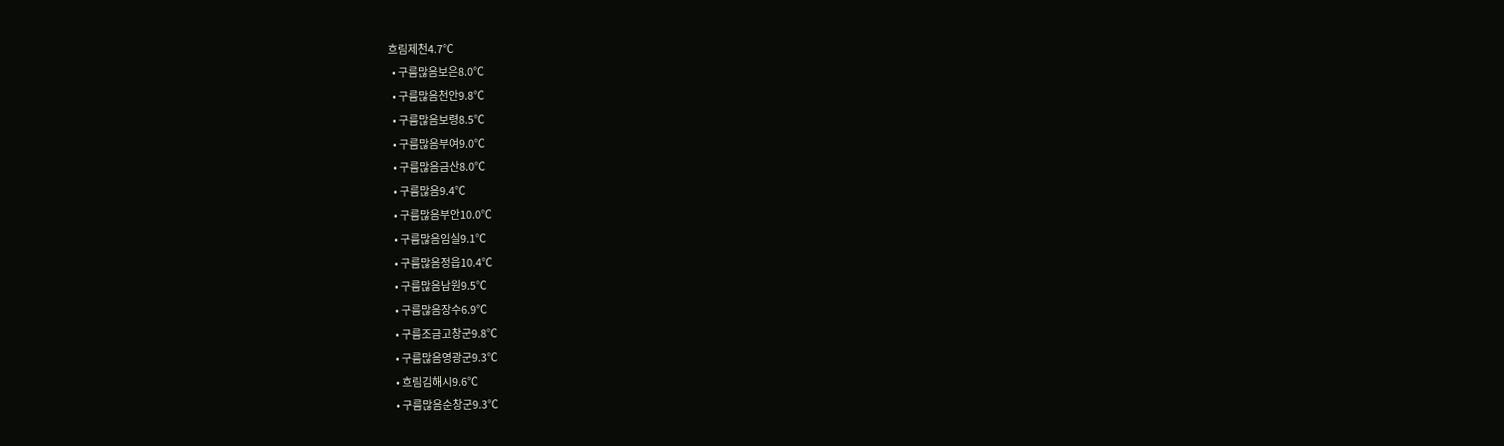흐림제천4.7℃
  • 구름많음보은8.0℃
  • 구름많음천안9.8℃
  • 구름많음보령8.5℃
  • 구름많음부여9.0℃
  • 구름많음금산8.0℃
  • 구름많음9.4℃
  • 구름많음부안10.0℃
  • 구름많음임실9.1℃
  • 구름많음정읍10.4℃
  • 구름많음남원9.5℃
  • 구름많음장수6.9℃
  • 구름조금고창군9.8℃
  • 구름많음영광군9.3℃
  • 흐림김해시9.6℃
  • 구름많음순창군9.3℃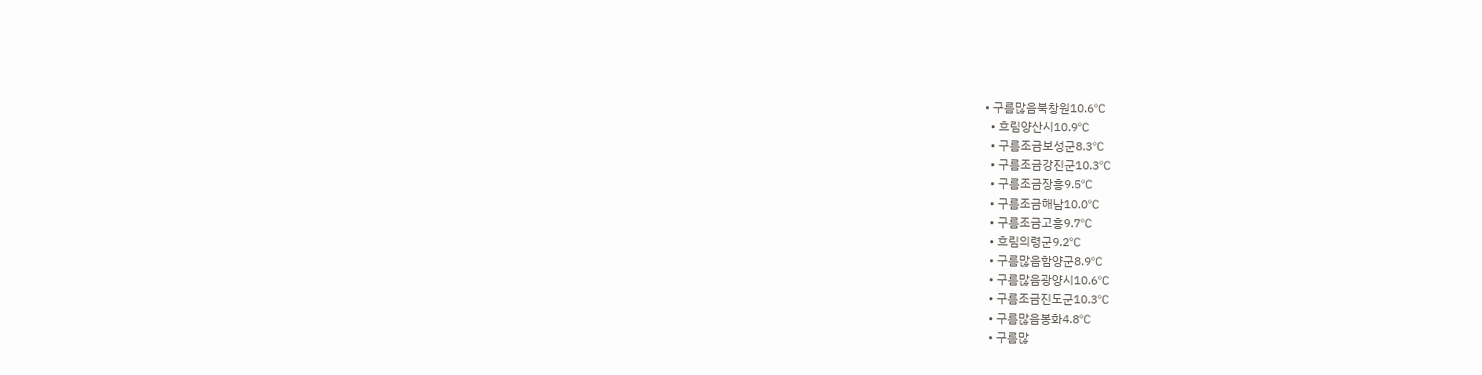• 구름많음북창원10.6℃
  • 흐림양산시10.9℃
  • 구름조금보성군8.3℃
  • 구름조금강진군10.3℃
  • 구름조금장흥9.5℃
  • 구름조금해남10.0℃
  • 구름조금고흥9.7℃
  • 흐림의령군9.2℃
  • 구름많음함양군8.9℃
  • 구름많음광양시10.6℃
  • 구름조금진도군10.3℃
  • 구름많음봉화4.8℃
  • 구름많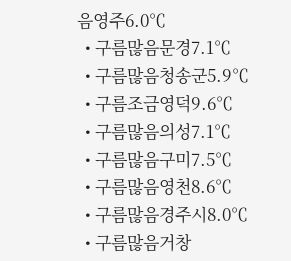음영주6.0℃
  • 구름많음문경7.1℃
  • 구름많음청송군5.9℃
  • 구름조금영덕9.6℃
  • 구름많음의성7.1℃
  • 구름많음구미7.5℃
  • 구름많음영천8.6℃
  • 구름많음경주시8.0℃
  • 구름많음거창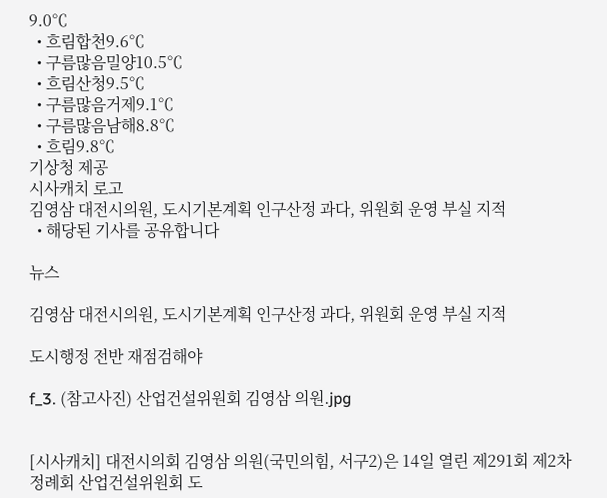9.0℃
  • 흐림합천9.6℃
  • 구름많음밀양10.5℃
  • 흐림산청9.5℃
  • 구름많음거제9.1℃
  • 구름많음남해8.8℃
  • 흐림9.8℃
기상청 제공
시사캐치 로고
김영삼 대전시의원, 도시기본계획 인구산정 과다, 위원회 운영 부실 지적
  • 해당된 기사를 공유합니다

뉴스

김영삼 대전시의원, 도시기본계획 인구산정 과다, 위원회 운영 부실 지적

도시행정 전반 재점검해야

f_3. (참고사진) 산업건설위원회 김영삼 의원.jpg


[시사캐치] 대전시의회 김영삼 의원(국민의힘, 서구2)은 14일 열린 제291회 제2차 정례회 산업건설위원회 도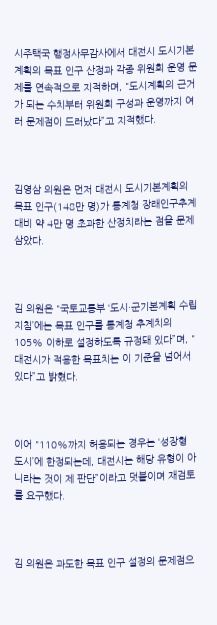시주택국 행정사무감사에서 대전시 도시기본계획의 목표 인구 산정과 각종 위원회 운영 문제를 연속적으로 지적하며, "도시계획의 근거가 되는 수치부터 위원회 구성과 운영까지 여러 문제점이 드러났다”고 지적했다.



김영삼 의원은 먼저 대전시 도시기본계획의 목표 인구(148만 명)가 통계청 장래인구추계 대비 약 4만 명 초과한 산정치라는 점을 문제 삼았다.



김 의원은 "국토교통부 ‘도시·군기본계획 수립지침’에는 목표 인구를 통계청 추계치의 105% 이하로 설정하도록 규정돼 있다”며, "대전시가 적용한 목표치는 이 기준을 넘어서 있다”고 밝혔다.



이어 "110%까지 허용되는 경우는 ‘성장형 도시’에 한정되는데, 대전시는 해당 유형이 아니라는 것이 제 판단”이라고 덧붙이며 재검토를 요구했다.



김 의원은 과도한 목표 인구 설정의 문제점으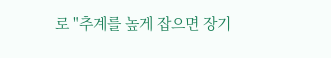로 "추계를 높게 잡으면 장기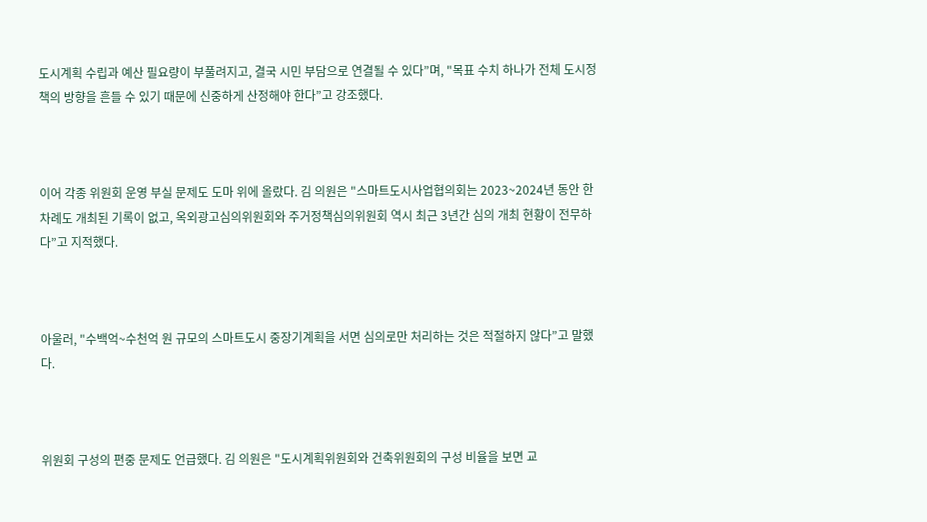도시계획 수립과 예산 필요량이 부풀려지고, 결국 시민 부담으로 연결될 수 있다”며, "목표 수치 하나가 전체 도시정책의 방향을 흔들 수 있기 때문에 신중하게 산정해야 한다”고 강조했다.



이어 각종 위원회 운영 부실 문제도 도마 위에 올랐다. 김 의원은 "스마트도시사업협의회는 2023~2024년 동안 한 차례도 개최된 기록이 없고, 옥외광고심의위원회와 주거정책심의위원회 역시 최근 3년간 심의 개최 현황이 전무하다”고 지적했다.



아울러, "수백억~수천억 원 규모의 스마트도시 중장기계획을 서면 심의로만 처리하는 것은 적절하지 않다”고 말했다.



위원회 구성의 편중 문제도 언급했다. 김 의원은 "도시계획위원회와 건축위원회의 구성 비율을 보면 교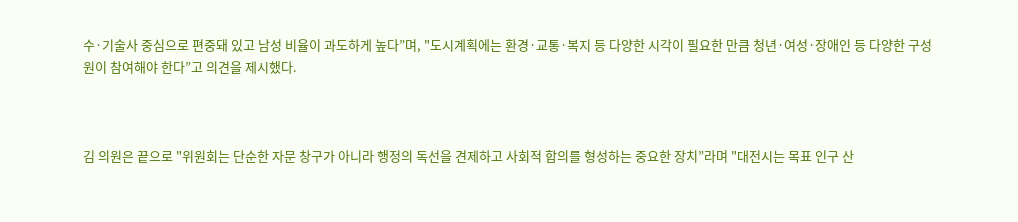수·기술사 중심으로 편중돼 있고 남성 비율이 과도하게 높다”며, "도시계획에는 환경·교통·복지 등 다양한 시각이 필요한 만큼 청년·여성·장애인 등 다양한 구성원이 참여해야 한다”고 의견을 제시했다.



김 의원은 끝으로 "위원회는 단순한 자문 창구가 아니라 행정의 독선을 견제하고 사회적 합의를 형성하는 중요한 장치”라며 "대전시는 목표 인구 산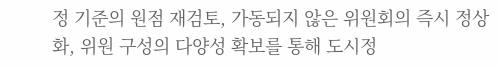정 기준의 원점 재검토, 가동되지 않은 위원회의 즉시 정상화, 위원 구성의 다양성 확보를 통해 도시정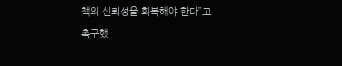책의 신뢰성을 회복해야 한다”고 촉구했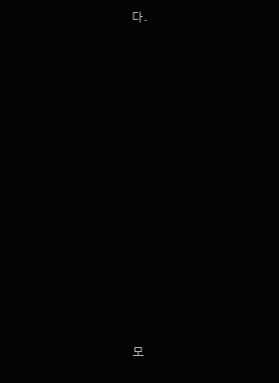다.














모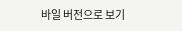바일 버전으로 보기